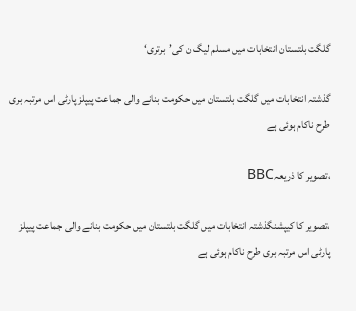گلگت بلتستان انتخابات میں مسلم لیگ ن کی’برتری‘

گذشتہ انتخابات میں گلگت بلتستان میں حکومت بنانے والی جماعت پیپلز پارٹی اس مرتبہ بری طرح ناکام ہوئی ہے

،تصویر کا ذریعہBBC

،تصویر کا کیپشنگذشتہ انتخابات میں گلگت بلتستان میں حکومت بنانے والی جماعت پیپلز پارٹی اس مرتبہ بری طرح ناکام ہوئی ہے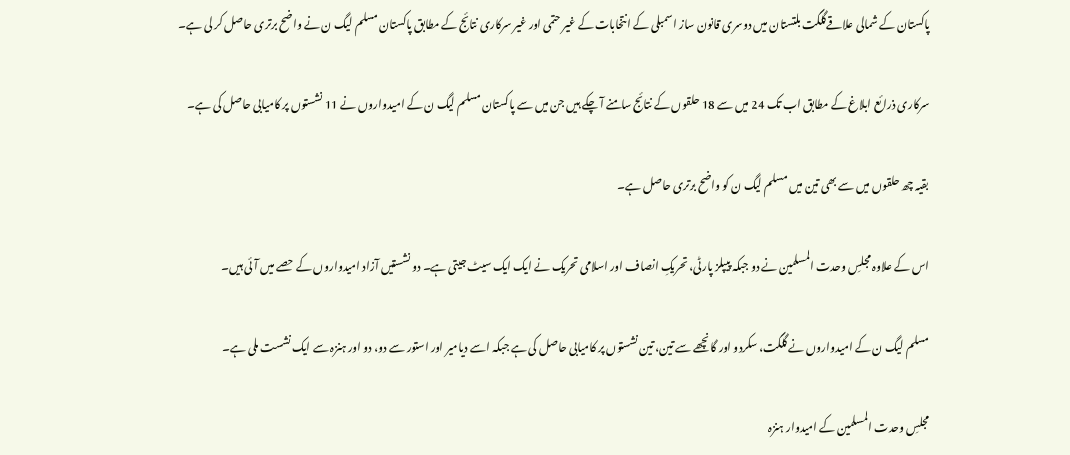پاکستان کے شمالی علاقےگلگت بلتستان میں دوسری قانون ساز اسمبلی کے انتخابات کے غیر حتمی اور غیر سرکاری نتائج کے مطابق پاکستان مسلم لیگ ن نے واضح برتری حاصل کر لی ہے۔

سرکاری ذرائع ابلاغ کے مطابق اب تک 24 میں سے 18 حلقوں کے نتائج سامنے آ چکے ہیں جن میں سے پاکستان مسلم لیگ ن کے امیدواروں نے 11 نشستوں پر کامیابی حاصل کی ہے۔

بقیہ چھ حلقوں میں سے بھی تین میں مسلم لیگ ن کو واضح برتری حاصل ہے۔

اس کے علاوہ مجلسِ وحدت المسلمین نے دو جبکہ پیپلز پارٹی، تحریکِ انصاف اور اسلامی تحریک نے ایک ایک سیٹ جیتی ہے۔ دو نشستیں آزاد امیدواروں کے حصے میں آئی ہیں۔

مسلم لیگ ن کے امیدواروں نے گلگت، سکردو اور گانچھے سے تین، تین نشستوں پر کامیابی حاصل کی ہے جبکہ اسے دیامیر اور استور سے دو، دو اور ہنزہ سے ایک نشست ملی ہے۔

مجلسِ وحدت المسلمین کے امیدوار ہنزہ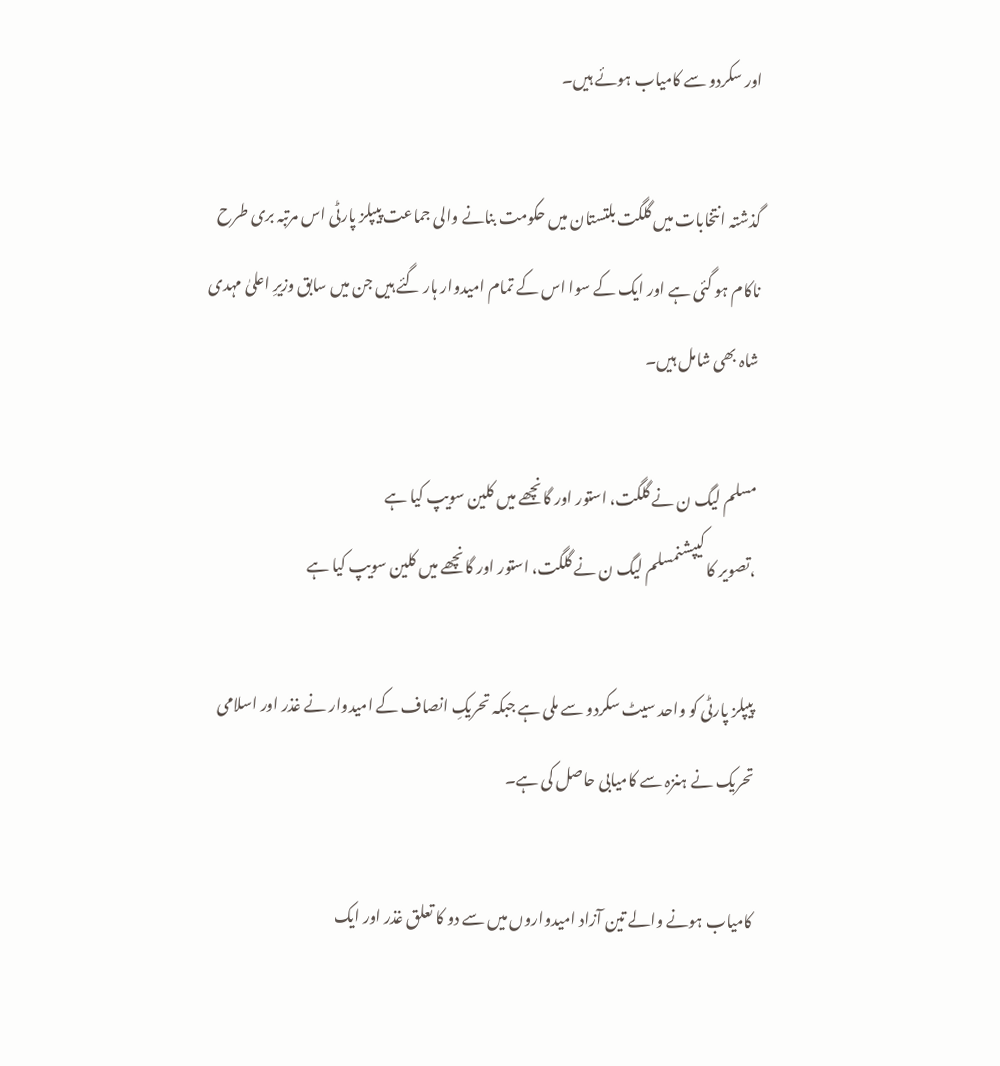اور سکردو سے کامیاب ہوئے ہیں۔

گذشتہ انتخابات میں گلگت بلتستان میں حکومت بنانے والی جماعت پیپلز پارٹی اس مرتبہ بری طرح ناکام ہو گئی ہے اور ایک کے سوا اس کے تمام امیدوار ہار گئے ہیں جن میں سابق وزیرِ اعلیٰ مہدی شاہ بھی شامل ہیں۔

مسلم لیگ ن نے گلگت، استور اور گانچھے میں کلین سویپ کیا ہے
،تصویر کا کیپشنمسلم لیگ ن نے گلگت، استور اور گانچھے میں کلین سویپ کیا ہے

پیپلز پارٹی کو واحد سیٹ سکردو سے ملی ہے جبکہ تحریکِ انصاف کے امیدوار نے غذر اور اسلامی تحریک نے ہنزہ سے کامیابی حاصل کی ہے۔

کامیاب ہونے والے تین آزاد امیدواروں میں سے دو کا تعلق غذر اور ایک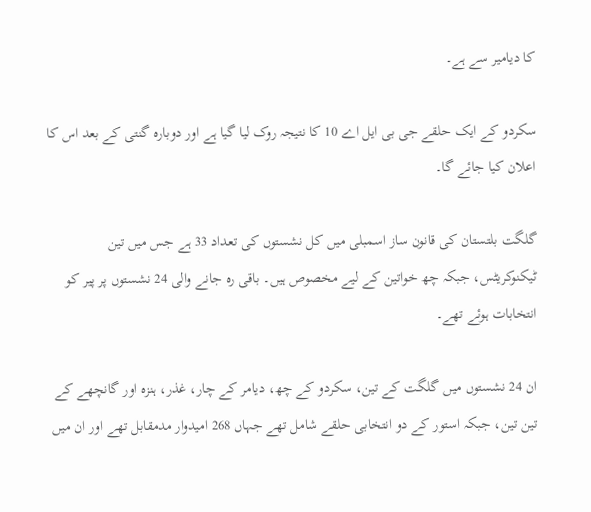کا دیامیر سے ہے۔

سکردو کے ایک حلقے جی بی ایل اے 10 کا نتیجہ روک لیا گیا ہے اور دوبارہ گنتی کے بعد اس کا اعلان کیا جائے گا۔

گلگت بلتستان کی قانون ساز اسمبلی میں کل نشستوں کی تعداد 33 ہے جس میں تین ٹیکنوکریٹس، جبکہ چھ خواتین کے لیے مخصوص ہیں۔ باقی رہ جانے والی 24 نشستوں پر پیر کو انتخابات ہوئے تھے۔

ان 24 نشستوں میں گلگت کے تین، سکردو کے چھ، دیامر کے چار، غذر، ہنزہ اور گانچھے کے تین تین، جبکہ استور کے دو انتخابی حلقے شامل تھے جہاں 268 امیدوار مدمقابل تھے اور ان میں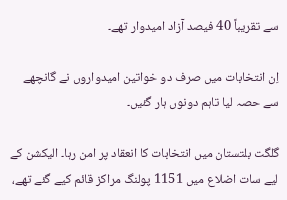سے تقریباً 40 فیصد آزاد امیدوار تھے۔

اِن انتخابات میں صرف دو خواتین امیدواروں نے گانچھے سے حصہ لیا تاہم دونوں ہار گئیں۔

گلگت بلتستان میں انتخابات کا انعقاد پر امن رہا۔ الیکشن کے لیے سات اضلاع میں 1151 پولنگ مراکز قائم کیے گئے تھے،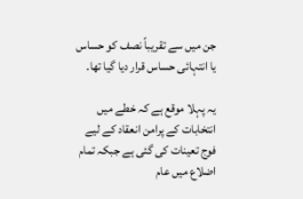جن میں سے تقریباً نصف کو حساس یا انتہائی حساس قرار دیا گیا تھا۔

یہ پہلا موقع ہے کہ خطے میں انتخابات کے پرامن انعقاد کے لیے فوج تعینات کی گئی ہے جبکہ تمام اضلاع میں عام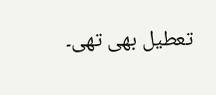تعطیل بھی تھی۔